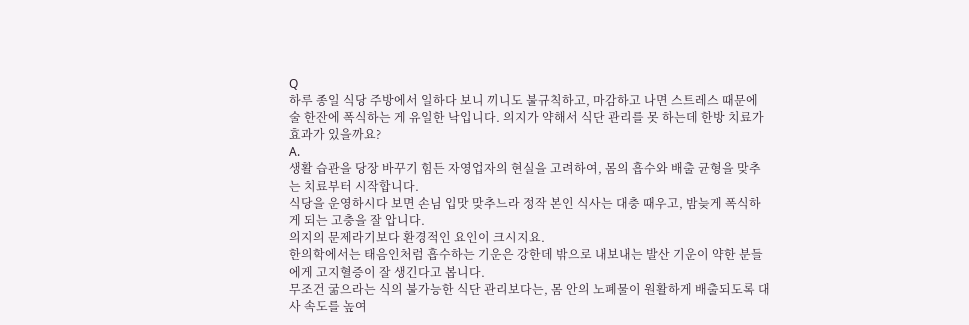Q
하루 종일 식당 주방에서 일하다 보니 끼니도 불규칙하고, 마감하고 나면 스트레스 때문에 술 한잔에 폭식하는 게 유일한 낙입니다. 의지가 약해서 식단 관리를 못 하는데 한방 치료가 효과가 있을까요?
A.
생활 습관을 당장 바꾸기 힘든 자영업자의 현실을 고려하여, 몸의 흡수와 배출 균형을 맞추는 치료부터 시작합니다.
식당을 운영하시다 보면 손님 입맛 맞추느라 정작 본인 식사는 대충 때우고, 밤늦게 폭식하게 되는 고충을 잘 압니다.
의지의 문제라기보다 환경적인 요인이 크시지요.
한의학에서는 태음인처럼 흡수하는 기운은 강한데 밖으로 내보내는 발산 기운이 약한 분들에게 고지혈증이 잘 생긴다고 봅니다.
무조건 굶으라는 식의 불가능한 식단 관리보다는, 몸 안의 노폐물이 원활하게 배출되도록 대사 속도를 높여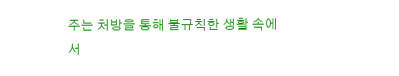주는 처방을 통해 불규칙한 생활 속에서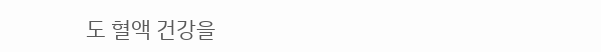도 혈액 건강을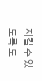지킬 수 있도록 도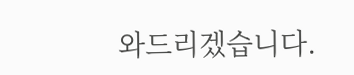와드리겠습니다.